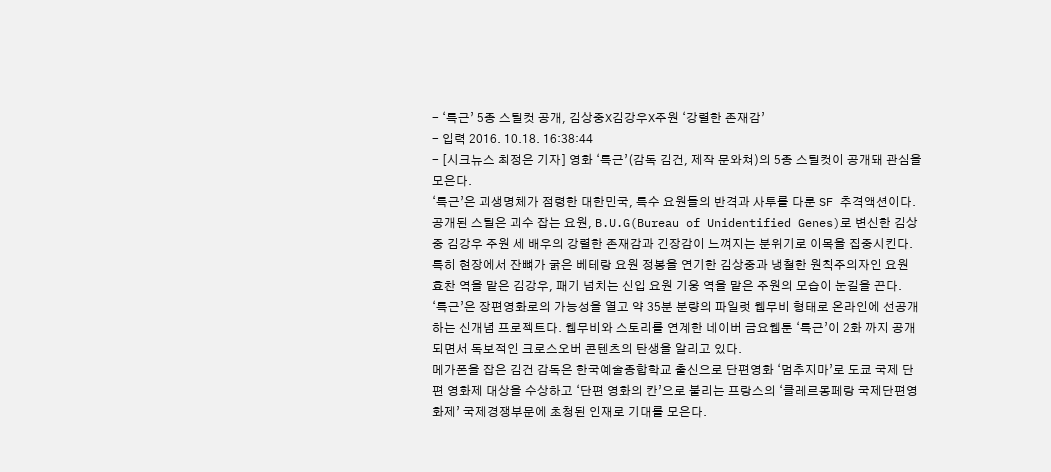- ‘특근’ 5종 스틸컷 공개, 김상중X김강우X주원 ‘강렬한 존재감’
- 입력 2016. 10.18. 16:38:44
- [시크뉴스 최정은 기자] 영화 ‘특근’(감독 김건, 제작 문와쳐)의 5종 스틸컷이 공개돼 관심을 모은다.
‘특근’은 괴생명체가 점령한 대한민국, 특수 요원들의 반격과 사투를 다룬 SF 추격액션이다.
공개된 스틸은 괴수 잡는 요원, B.U.G(Bureau of Unidentified Genes)로 변신한 김상중 김강우 주원 세 배우의 강렬한 존재감과 긴장감이 느껴지는 분위기로 이목을 집중시킨다.
특히 현장에서 잔뼈가 굵은 베테랑 요원 정봉을 연기한 김상중과 냉철한 원칙주의자인 요원 효찬 역을 맡은 김강우, 패기 넘치는 신입 요원 기웅 역을 맡은 주원의 모습이 눈길을 끈다.
‘특근’은 장편영화로의 가능성을 열고 약 35분 분량의 파일럿 웹무비 형태로 온라인에 선공개하는 신개념 프로젝트다. 웹무비와 스토리를 연계한 네이버 금요웹툰 ‘특근’이 2화 까지 공개되면서 독보적인 크로스오버 콘텐츠의 탄생을 알리고 있다.
메가폰을 잡은 김건 감독은 한국예술종합학교 출신으로 단편영화 ‘멈추지마’로 도쿄 국제 단편 영화제 대상을 수상하고 ‘단편 영화의 칸’으로 불리는 프랑스의 ‘클레르몽페랑 국제단편영화제’ 국제경쟁부문에 초청된 인재로 기대를 모은다.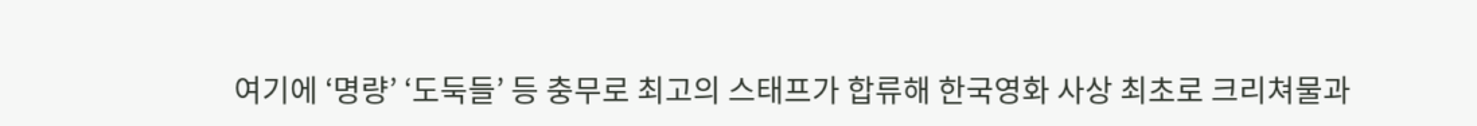여기에 ‘명량’ ‘도둑들’ 등 충무로 최고의 스태프가 합류해 한국영화 사상 최초로 크리쳐물과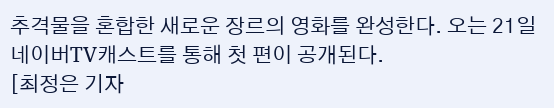추격물을 혼합한 새로운 장르의 영화를 완성한다. 오는 21일 네이버TV캐스트를 통해 첫 편이 공개된다.
[최정은 기자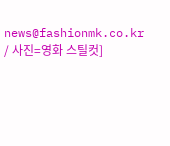news@fashionmk.co.kr / 사진=영화 스틸컷]